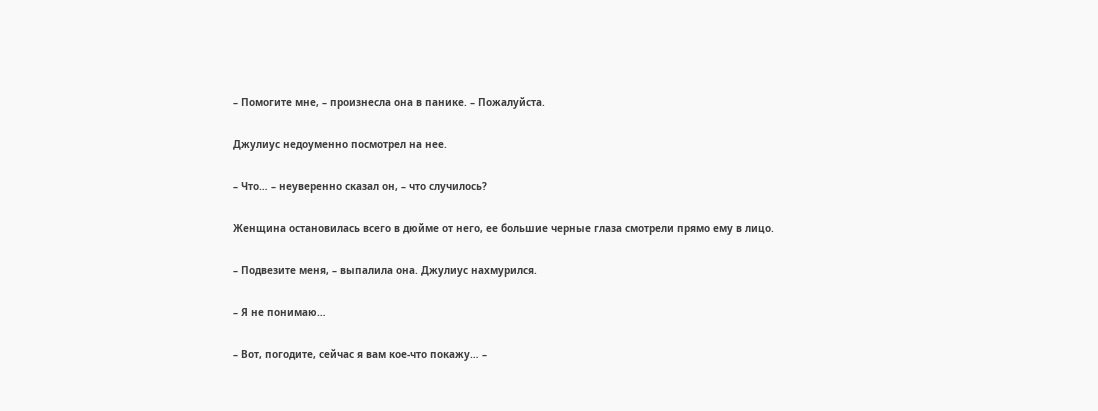– Помогите мне, – произнесла она в панике. – Пожалуйста.

Джулиус недоуменно посмотрел на нее.

– Что… – неуверенно сказал он, – что случилось?

Женщина остановилась всего в дюйме от него, ее большие черные глаза смотрели прямо ему в лицо.

– Подвезите меня, – выпалила она. Джулиус нахмурился.

– Я не понимаю…

– Вот, погодите, сейчас я вам кое-что покажу… –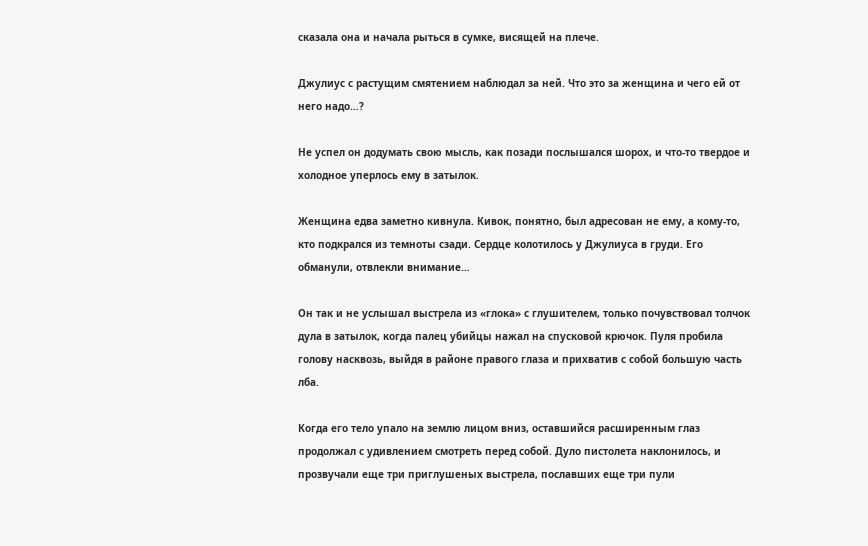сказала она и начала рыться в сумке, висящей на плече.

Джулиус с растущим смятением наблюдал за ней. Что это за женщина и чего ей от него надо…?

Не успел он додумать свою мысль, как позади послышался шорох, и что-то твердое и холодное уперлось ему в затылок.

Женщина едва заметно кивнула. Кивок, понятно, был адресован не ему, а кому-то, кто подкрался из темноты сзади. Сердце колотилось у Джулиуса в груди. Его обманули, отвлекли внимание…

Он так и не услышал выстрела из «глока» с глушителем, только почувствовал толчок дула в затылок, когда палец убийцы нажал на спусковой крючок. Пуля пробила голову насквозь, выйдя в районе правого глаза и прихватив с собой большую часть лба.

Когда его тело упало на землю лицом вниз, оставшийся расширенным глаз продолжал с удивлением смотреть перед собой. Дуло пистолета наклонилось, и прозвучали еще три приглушеных выстрела, пославших еще три пули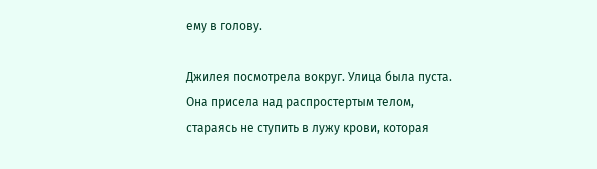ему в голову.

Джилея посмотрела вокруг. Улица была пуста. Она присела над распростертым телом, стараясь не ступить в лужу крови, которая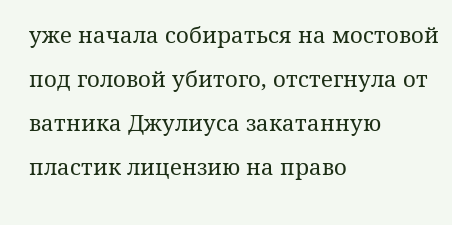уже начала собираться на мостовой под головой убитого, отстегнула от ватника Джулиуса закатанную пластик лицензию на право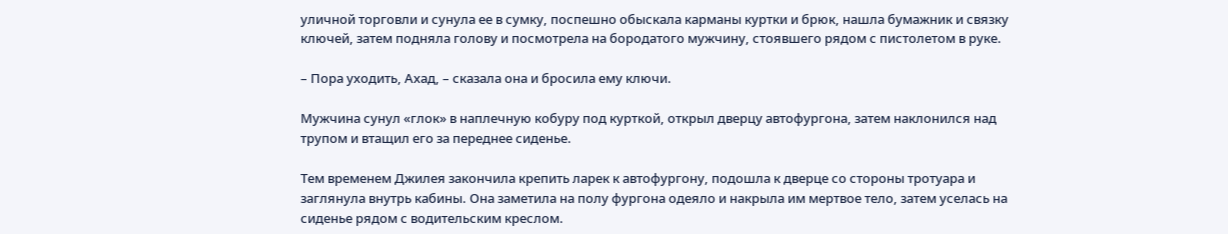уличной торговли и сунула ее в сумку, поспешно обыскала карманы куртки и брюк, нашла бумажник и связку ключей, затем подняла голову и посмотрела на бородатого мужчину, стоявшего рядом с пистолетом в руке.

– Пора уходить, Ахад, – сказала она и бросила ему ключи.

Мужчина сунул «глок» в наплечную кобуру под курткой, открыл дверцу автофургона, затем наклонился над трупом и втащил его за переднее сиденье.

Тем временем Джилея закончила крепить ларек к автофургону, подошла к дверце со стороны тротуара и заглянула внутрь кабины. Она заметила на полу фургона одеяло и накрыла им мертвое тело, затем уселась на сиденье рядом с водительским креслом.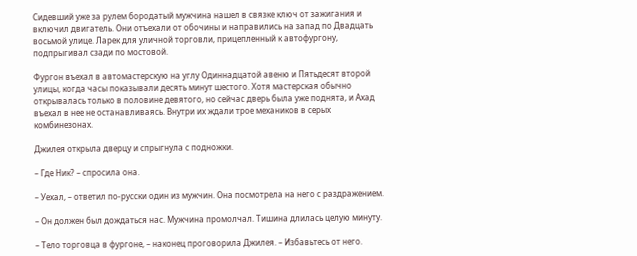Сидевший уже за рулем бородатый мужчина нашел в связке ключ от зажигания и включил двигатель. Они отъехали от обочины и направились на запад по Двадцать восьмой улице. Ларек для уличной торговли, прицепленный к автофургону, подпрыгивал сзади по мостовой.

Фургон въехал в автомастерскую на углу Одиннадцатой авеню и Пятьдесят второй улицы, когда часы показывали десять минут шестого. Хотя мастерская обычно открывалась только в половине девятого, но сейчас дверь была уже поднята, и Ахад въехал в нее не останавливаясь. Внутри их ждали трое механиков в серых комбинезонах.

Джилея открыла дверцу и спрыгнула с подножки.

– Где Ник? – спросила она.

– Уехал, – ответил по-русски один из мужчин. Она посмотрела на него с раздражением.

– Он должен был дождаться нас. Мужчина промолчал. Тишина длилась целую минуту.

– Тело торговца в фургоне, – наконец проговорила Джилея. – Избавьтесь от него.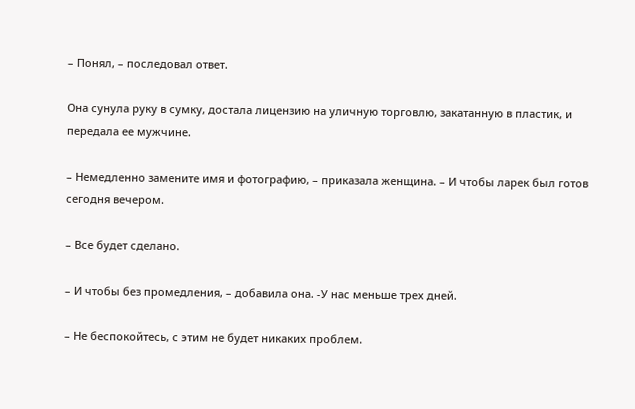– Понял, – последовал ответ.

Она сунула руку в сумку, достала лицензию на уличную торговлю, закатанную в пластик, и передала ее мужчине.

– Немедленно замените имя и фотографию, – приказала женщина. – И чтобы ларек был готов сегодня вечером.

– Все будет сделано.

– И чтобы без промедления, – добавила она. -У нас меньше трех дней.

– Не беспокойтесь, с этим не будет никаких проблем.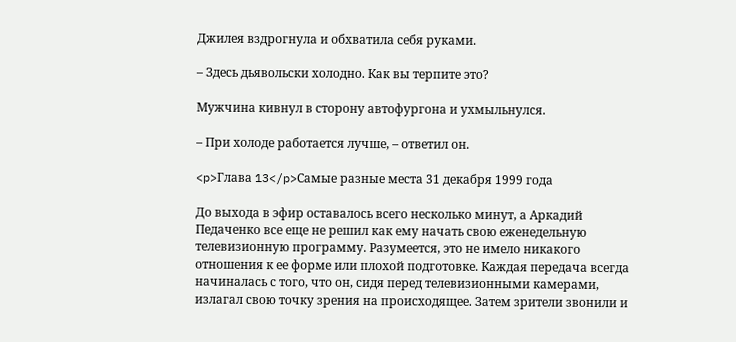Джилея вздрогнула и обхватила себя руками.

– Здесь дьявольски холодно. Как вы терпите это?

Мужчина кивнул в сторону автофургона и ухмыльнyлcя.

– При холоде работается лучше, – ответил он.

<p>Глава 13</p>Самые разные места 31 декабря 1999 года

До выхода в эфир оставалось всего несколько минут, а Аркадий Педаченко все еще не решил как ему начать свою еженедельную телевизионную программу. Разумеется, это не имело никакого отношения к ее форме или плохой подготовке. Каждая передача всегда начиналась с того, что он, сидя перед телевизионными камерами, излагал свою точку зрения на происходящее. Затем зрители звонили и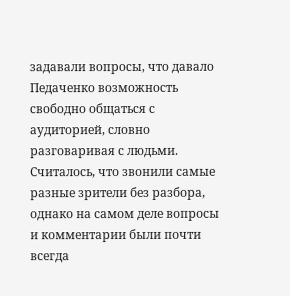задавали вопросы, что давало Педаченко возможность свободно общаться с аудиторией, словно разговаривая с людьми. Считалось, что звонили самые разные зрители без разбора, однако на самом деле вопросы и комментарии были почти всегда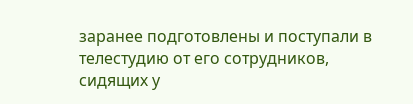заранее подготовлены и поступали в телестудию от его сотрудников, сидящих у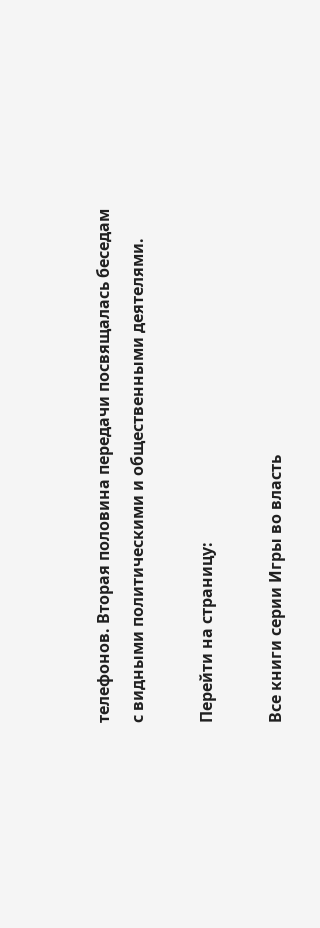телефонов. Вторая половина передачи посвящалась беседам с видными политическими и общественными деятелями.

Перейти на страницу:

Все книги серии Игры во власть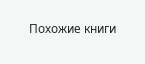Похожие книги